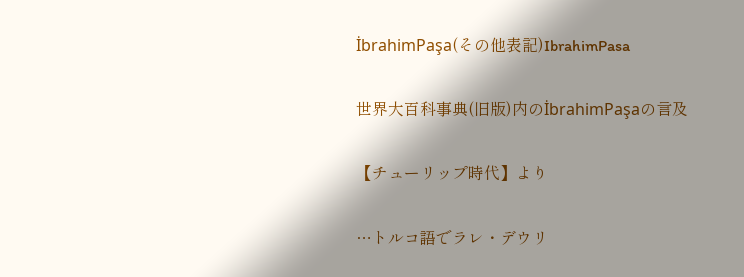İbrahimPaşa(その他表記)IbrahimPasa

世界大百科事典(旧版)内のİbrahimPaşaの言及

【チューリップ時代】より

…トルコ語でラレ・デウリ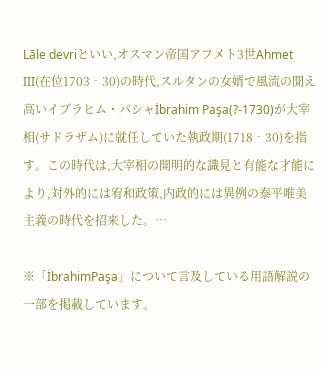Lāle devriといい,オスマン帝国アフメト3世Ahmet III(在位1703‐30)の時代,スルタンの女婿で風流の聞え高いイブラヒム・パシャİbrahim Paşa(?‐1730)が大宰相(サドラザム)に就任していた執政期(1718‐30)を指す。この時代は,大宰相の開明的な識見と有能な才能により,対外的には宥和政策,内政的には異例の泰平唯美主義の時代を招来した。…

※「İbrahimPaşa」について言及している用語解説の一部を掲載しています。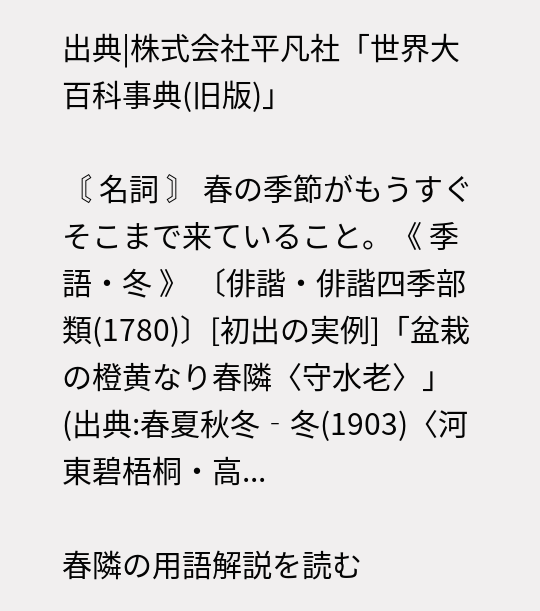出典|株式会社平凡社「世界大百科事典(旧版)」

〘 名詞 〙 春の季節がもうすぐそこまで来ていること。《 季語・冬 》 〔俳諧・俳諧四季部類(1780)〕[初出の実例]「盆栽の橙黄なり春隣〈守水老〉」(出典:春夏秋冬‐冬(1903)〈河東碧梧桐・高...

春隣の用語解説を読む